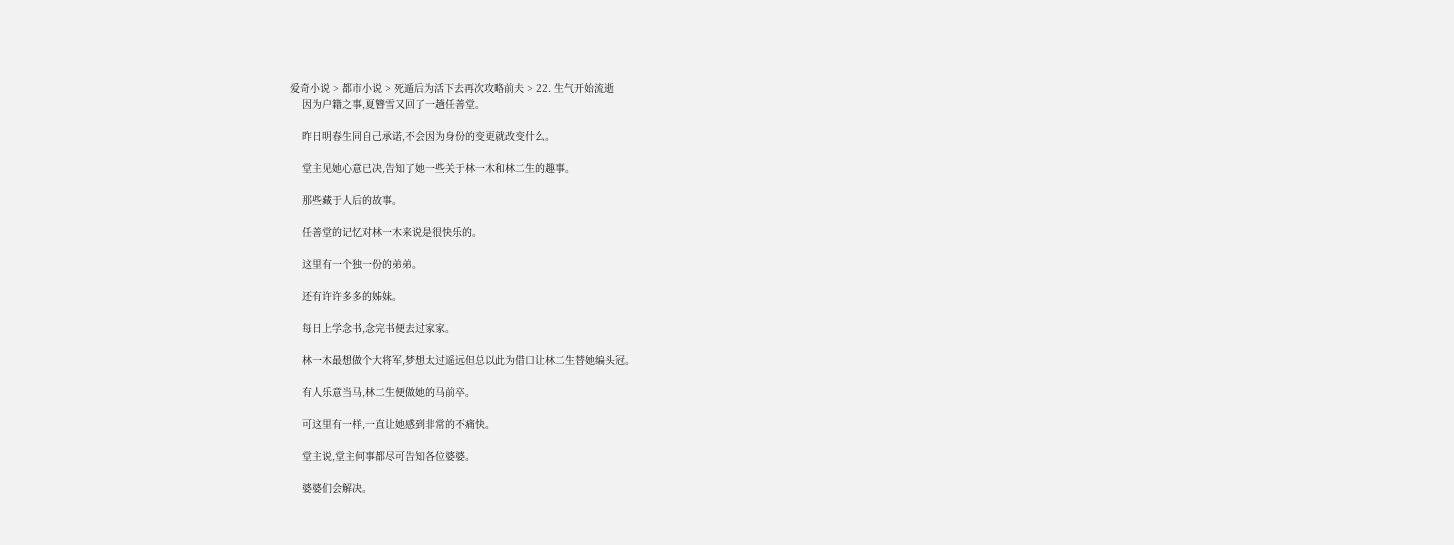爱奇小说 > 都市小说 > 死遁后为活下去再次攻略前夫 > 22. 生气开始流逝
    因为户籍之事,夏簪雪又回了一趟任善堂。

    昨日明春生同自己承诺,不会因为身份的变更就改变什么。

    堂主见她心意已决,告知了她一些关于林一木和林二生的趣事。

    那些藏于人后的故事。

    任善堂的记忆对林一木来说是很快乐的。

    这里有一个独一份的弟弟。

    还有许许多多的姊妹。

    每日上学念书,念完书便去过家家。

    林一木最想做个大将军,梦想太过遥远但总以此为借口让林二生替她编头冠。

    有人乐意当马,林二生便做她的马前卒。

    可这里有一样,一直让她感到非常的不痛快。

    堂主说,堂主何事都尽可告知各位婆婆。

    婆婆们会解决。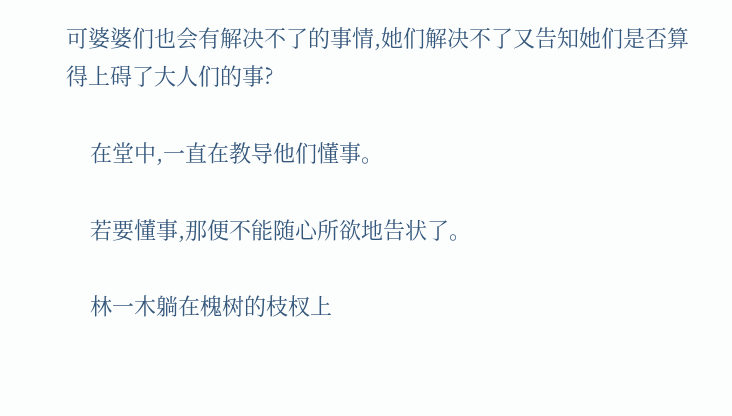可婆婆们也会有解决不了的事情,她们解决不了又告知她们是否算得上碍了大人们的事?

    在堂中,一直在教导他们懂事。

    若要懂事,那便不能随心所欲地告状了。

    林一木躺在槐树的枝杈上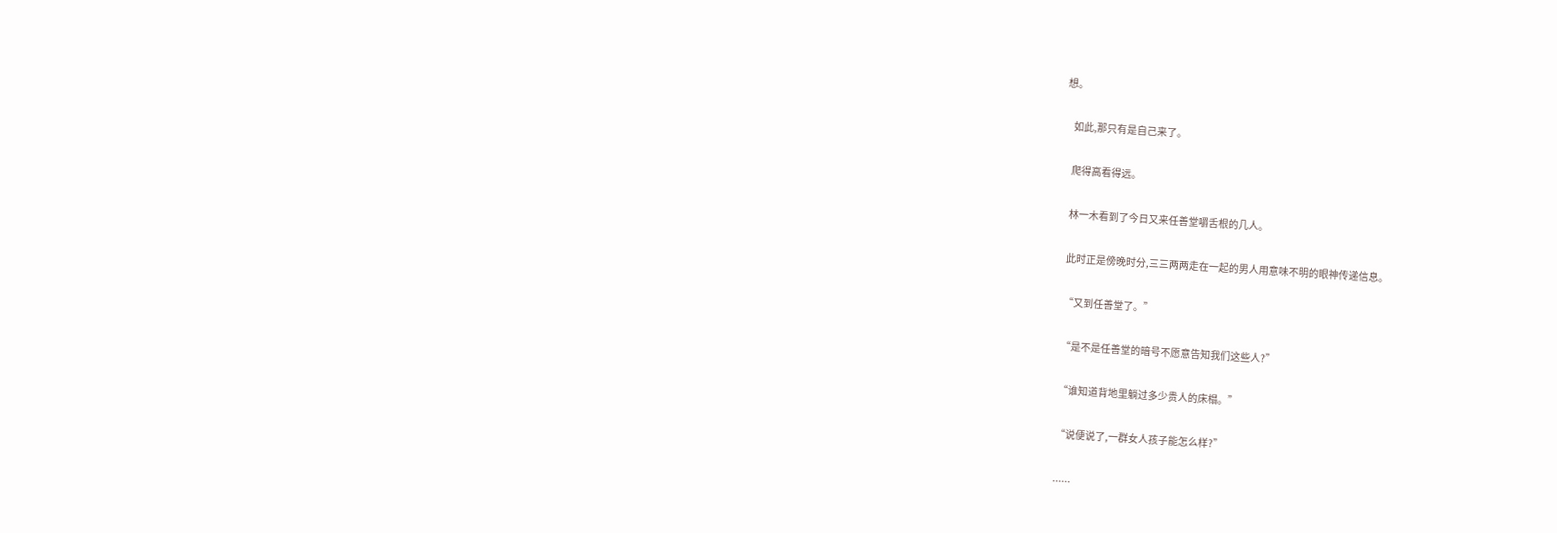想。

    如此,那只有是自己来了。

    爬得高看得远。

    林一木看到了今日又来任善堂嚼舌根的几人。

    此时正是傍晚时分,三三两两走在一起的男人用意味不明的眼神传递信息。

    “又到任善堂了。”

    “是不是任善堂的暗号不愿意告知我们这些人?”

    “谁知道背地里躺过多少贵人的床榻。”

    “说便说了,一群女人孩子能怎么样?”

    ......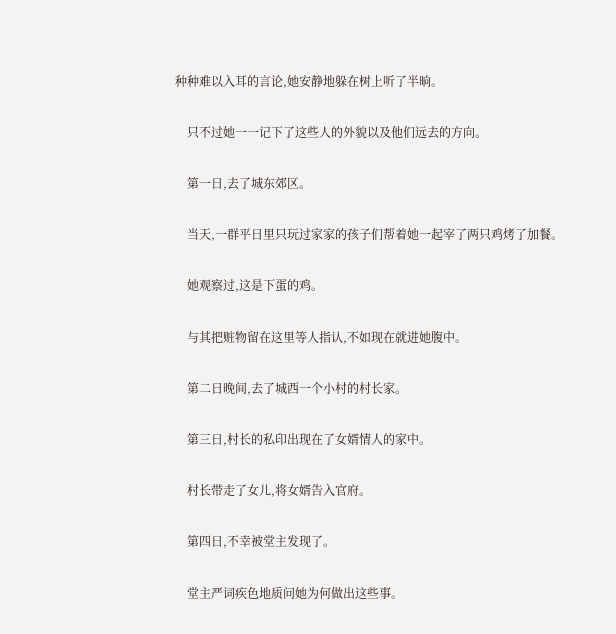种种难以入耳的言论,她安静地躲在树上听了半晌。

    只不过她一一记下了这些人的外貌以及他们远去的方向。

    第一日,去了城东郊区。

    当天,一群平日里只玩过家家的孩子们帮着她一起宰了两只鸡烤了加餐。

    她观察过,这是下蛋的鸡。

    与其把赃物留在这里等人指认,不如现在就进她腹中。

    第二日晚间,去了城西一个小村的村长家。

    第三日,村长的私印出现在了女婿情人的家中。

    村长带走了女儿,将女婿告入官府。

    第四日,不幸被堂主发现了。

    堂主严词疾色地质问她为何做出这些事。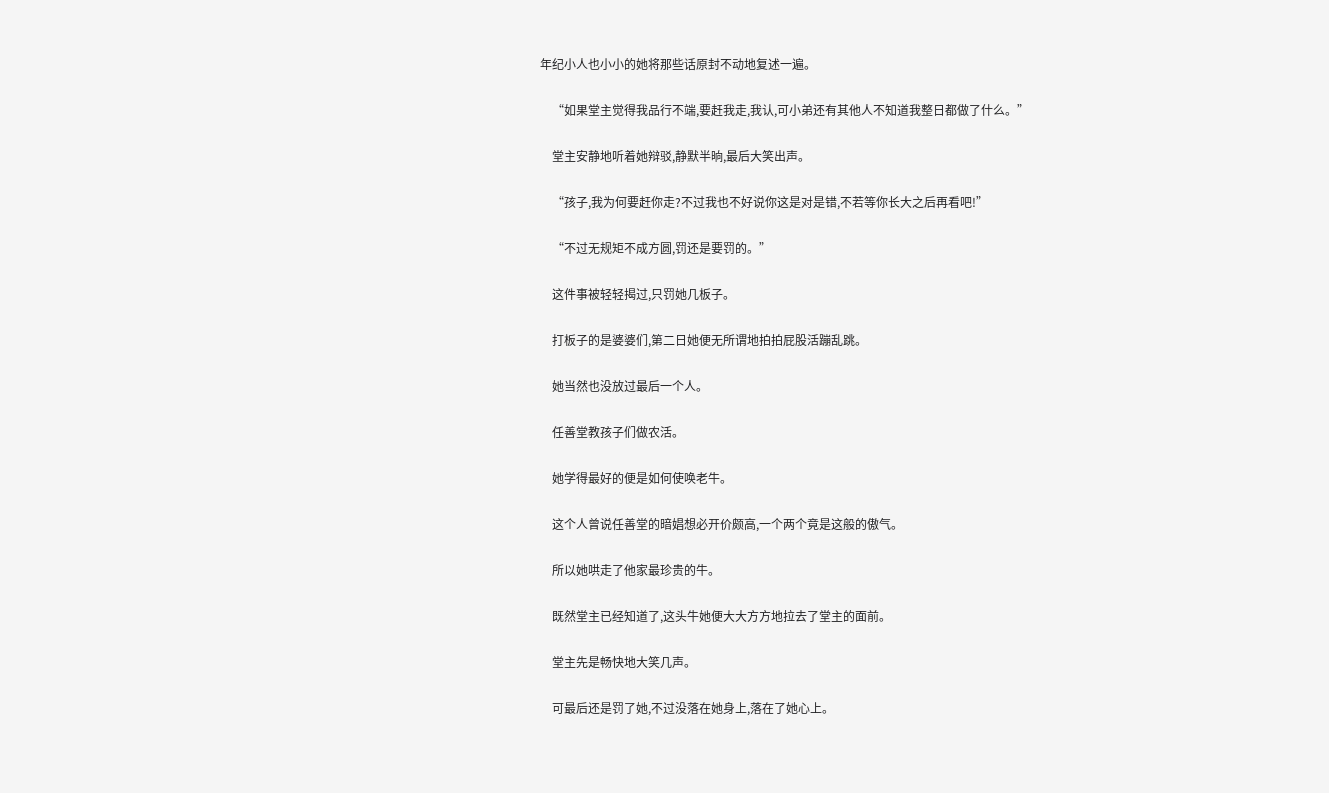年纪小人也小小的她将那些话原封不动地复述一遍。

    “如果堂主觉得我品行不端,要赶我走,我认,可小弟还有其他人不知道我整日都做了什么。”

    堂主安静地听着她辩驳,静默半晌,最后大笑出声。

    “孩子,我为何要赶你走?不过我也不好说你这是对是错,不若等你长大之后再看吧!”

    “不过无规矩不成方圆,罚还是要罚的。”

    这件事被轻轻揭过,只罚她几板子。

    打板子的是婆婆们,第二日她便无所谓地拍拍屁股活蹦乱跳。

    她当然也没放过最后一个人。

    任善堂教孩子们做农活。

    她学得最好的便是如何使唤老牛。

    这个人曾说任善堂的暗娼想必开价颇高,一个两个竟是这般的傲气。

    所以她哄走了他家最珍贵的牛。

    既然堂主已经知道了,这头牛她便大大方方地拉去了堂主的面前。

    堂主先是畅快地大笑几声。

    可最后还是罚了她,不过没落在她身上,落在了她心上。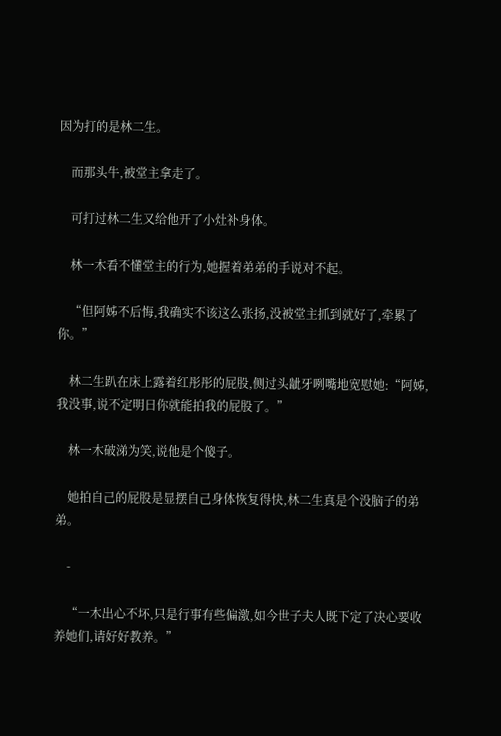因为打的是林二生。

    而那头牛,被堂主拿走了。

    可打过林二生又给他开了小灶补身体。

    林一木看不懂堂主的行为,她握着弟弟的手说对不起。

    “但阿姊不后悔,我确实不该这么张扬,没被堂主抓到就好了,牵累了你。”

    林二生趴在床上露着红彤彤的屁股,侧过头龇牙咧嘴地宽慰她:“阿姊,我没事,说不定明日你就能拍我的屁股了。”

    林一木破涕为笑,说他是个傻子。

    她拍自己的屁股是显摆自己身体恢复得快,林二生真是个没脑子的弟弟。

    -

    “一木出心不坏,只是行事有些偏激,如今世子夫人既下定了决心要收养她们,请好好教养。”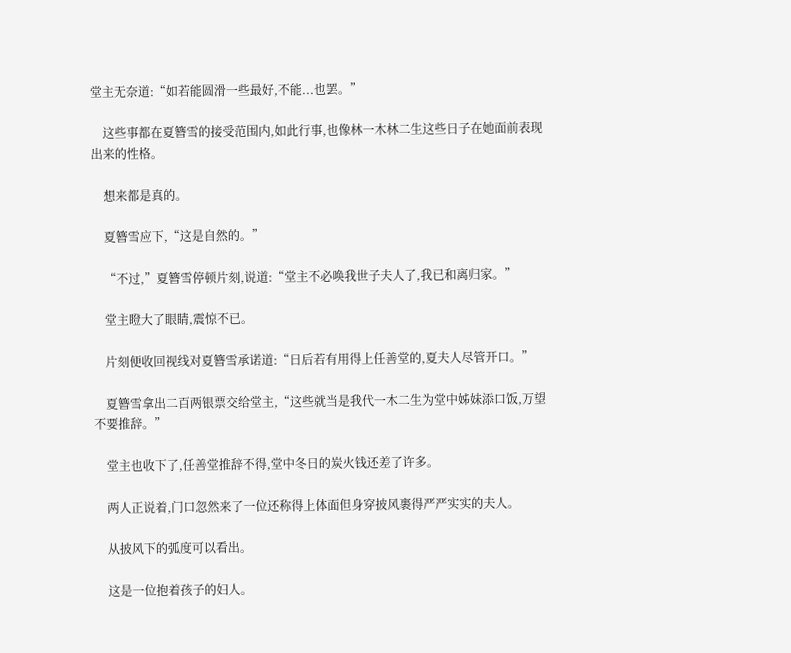堂主无奈道:“如若能圆滑一些最好,不能...也罢。”

    这些事都在夏簪雪的接受范围内,如此行事,也像林一木林二生这些日子在她面前表现出来的性格。

    想来都是真的。

    夏簪雪应下,“这是自然的。”

    “不过,”夏簪雪停顿片刻,说道:“堂主不必唤我世子夫人了,我已和离归家。”

    堂主瞪大了眼睛,震惊不已。

    片刻便收回视线对夏簪雪承诺道:“日后若有用得上任善堂的,夏夫人尽管开口。”

    夏簪雪拿出二百两银票交给堂主,“这些就当是我代一木二生为堂中姊妹添口饭,万望不要推辞。”

    堂主也收下了,任善堂推辞不得,堂中冬日的炭火钱还差了许多。

    两人正说着,门口忽然来了一位还称得上体面但身穿披风裹得严严实实的夫人。

    从披风下的弧度可以看出。

    这是一位抱着孩子的妇人。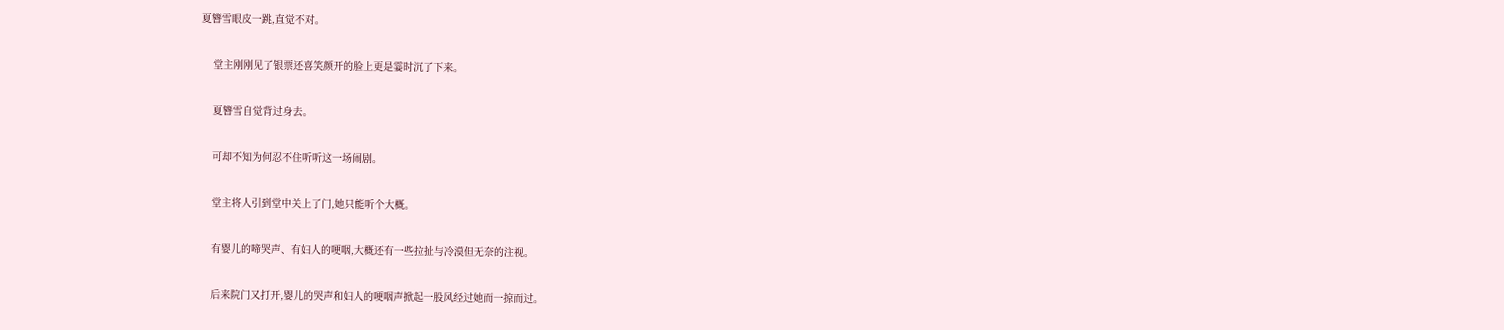夏簪雪眼皮一跳,直觉不对。

    堂主刚刚见了银票还喜笑颜开的脸上更是霎时沉了下来。

    夏簪雪自觉背过身去。

    可却不知为何忍不住听听这一场闹剧。

    堂主将人引到堂中关上了门,她只能听个大概。

    有婴儿的啼哭声、有妇人的哽咽,大概还有一些拉扯与冷漠但无奈的注视。

    后来院门又打开,婴儿的哭声和妇人的哽咽声掀起一股风经过她而一掠而过。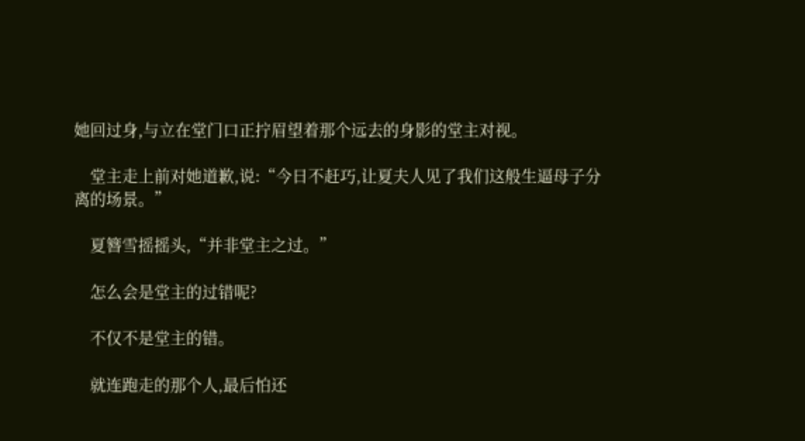她回过身,与立在堂门口正拧眉望着那个远去的身影的堂主对视。

    堂主走上前对她道歉,说:“今日不赶巧,让夏夫人见了我们这般生逼母子分离的场景。”

    夏簪雪摇摇头,“并非堂主之过。”

    怎么会是堂主的过错呢?

    不仅不是堂主的错。

    就连跑走的那个人,最后怕还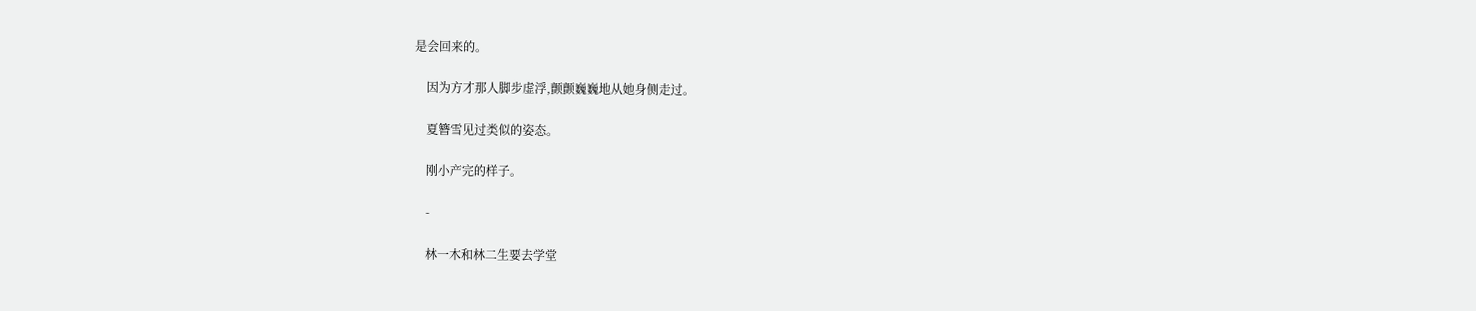是会回来的。

    因为方才那人脚步虚浮,颤颤巍巍地从她身侧走过。

    夏簪雪见过类似的姿态。

    刚小产完的样子。

    -

    林一木和林二生要去学堂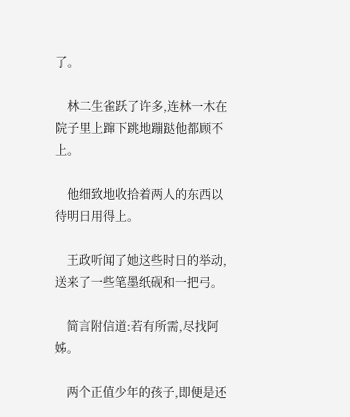了。

    林二生雀跃了许多,连林一木在院子里上蹿下跳地蹦跶他都顾不上。

    他细致地收拾着两人的东西以待明日用得上。

    王政听闻了她这些时日的举动,送来了一些笔墨纸砚和一把弓。

    简言附信道:若有所需,尽找阿姊。

    两个正值少年的孩子,即便是还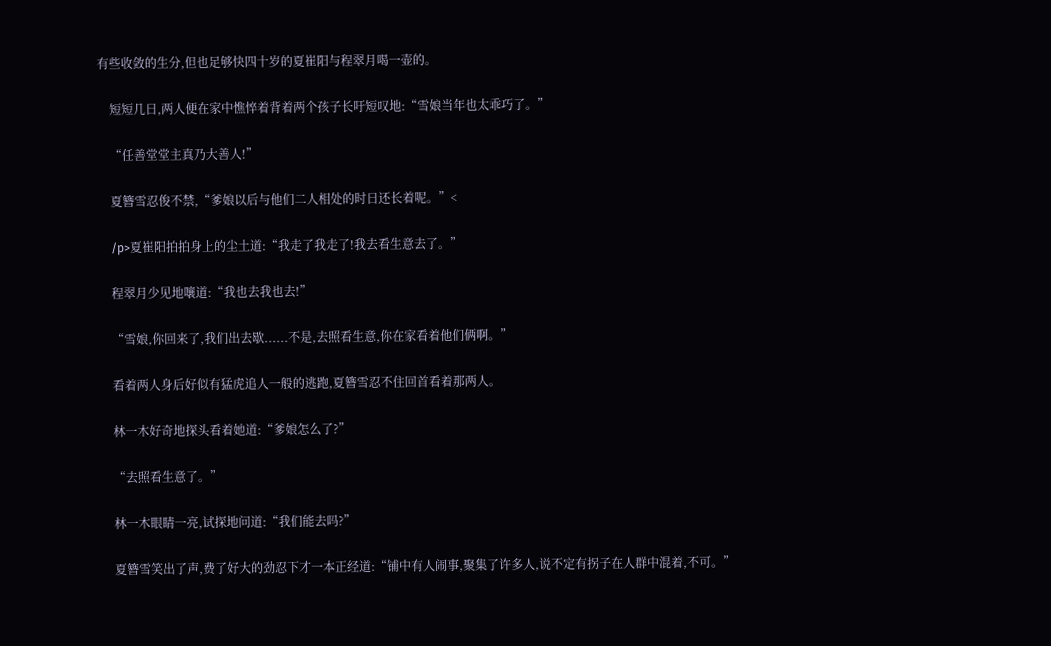有些收敛的生分,但也足够快四十岁的夏崔阳与程翠月喝一壶的。

    短短几日,两人便在家中憔悴着背着两个孩子长吁短叹地:“雪娘当年也太乖巧了。”

    “任善堂堂主真乃大善人!”

    夏簪雪忍俊不禁,“爹娘以后与他们二人相处的时日还长着呢。”<

    /p>夏崔阳拍拍身上的尘土道:“我走了我走了!我去看生意去了。”

    程翠月少见地嚷道:“我也去我也去!”

    “雪娘,你回来了,我们出去歇......不是,去照看生意,你在家看着他们俩啊。”

    看着两人身后好似有猛虎追人一般的逃跑,夏簪雪忍不住回首看着那两人。

    林一木好奇地探头看着她道:“爹娘怎么了?”

    “去照看生意了。”

    林一木眼睛一亮,试探地问道:“我们能去吗?”

    夏簪雪笑出了声,费了好大的劲忍下才一本正经道:“铺中有人闹事,聚集了许多人,说不定有拐子在人群中混着,不可。”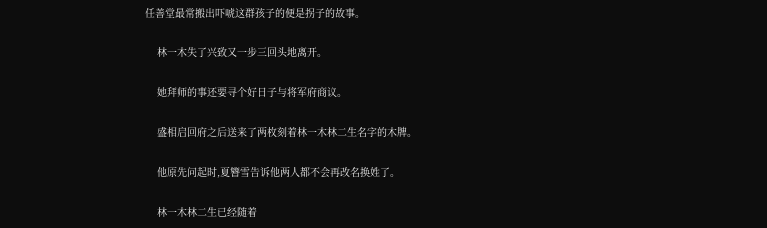任善堂最常搬出吓唬这群孩子的便是拐子的故事。

    林一木失了兴致又一步三回头地离开。

    她拜师的事还要寻个好日子与将军府商议。

    盛相启回府之后送来了两枚刻着林一木林二生名字的木牌。

    他原先问起时,夏簪雪告诉他两人都不会再改名换姓了。

    林一木林二生已经随着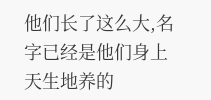他们长了这么大,名字已经是他们身上天生地养的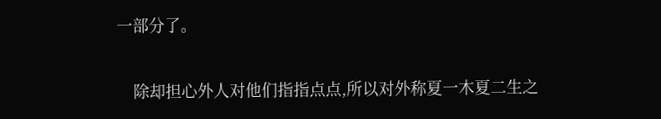一部分了。

    除却担心外人对他们指指点点,所以对外称夏一木夏二生之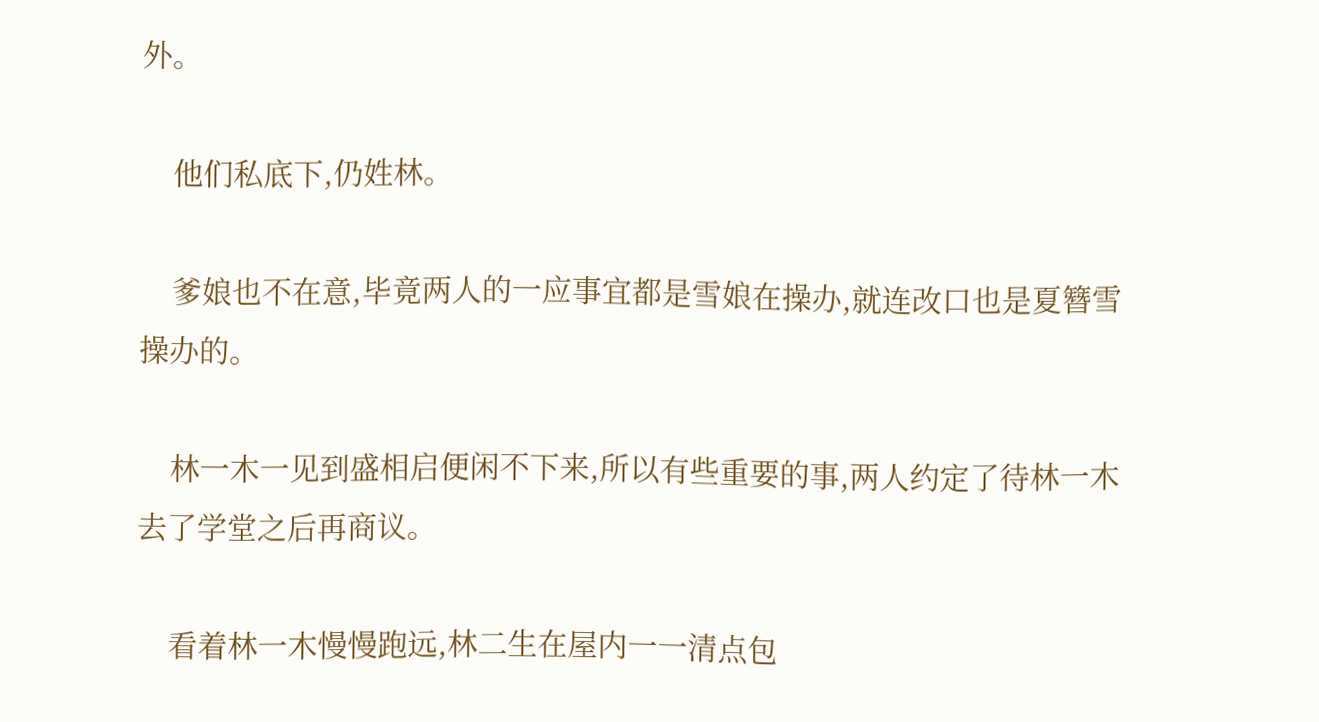外。

    他们私底下,仍姓林。

    爹娘也不在意,毕竟两人的一应事宜都是雪娘在操办,就连改口也是夏簪雪操办的。

    林一木一见到盛相启便闲不下来,所以有些重要的事,两人约定了待林一木去了学堂之后再商议。

    看着林一木慢慢跑远,林二生在屋内一一清点包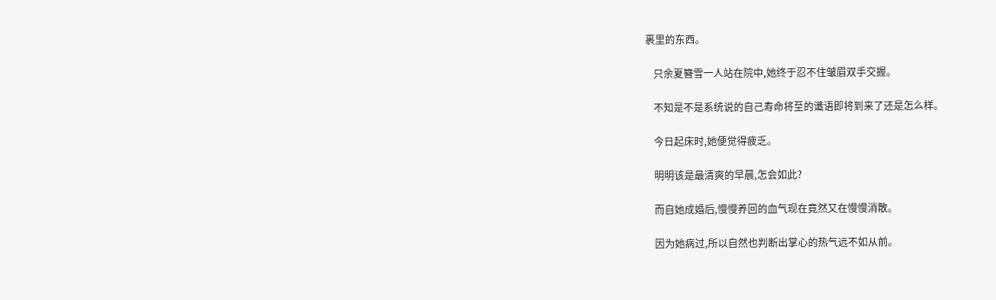裹里的东西。

    只余夏簪雪一人站在院中,她终于忍不住皱眉双手交握。

    不知是不是系统说的自己寿命将至的谶语即将到来了还是怎么样。

    今日起床时,她便觉得疲乏。

    明明该是最清爽的早晨,怎会如此?

    而自她成婚后,慢慢养回的血气现在竟然又在慢慢消散。

    因为她病过,所以自然也判断出掌心的热气远不如从前。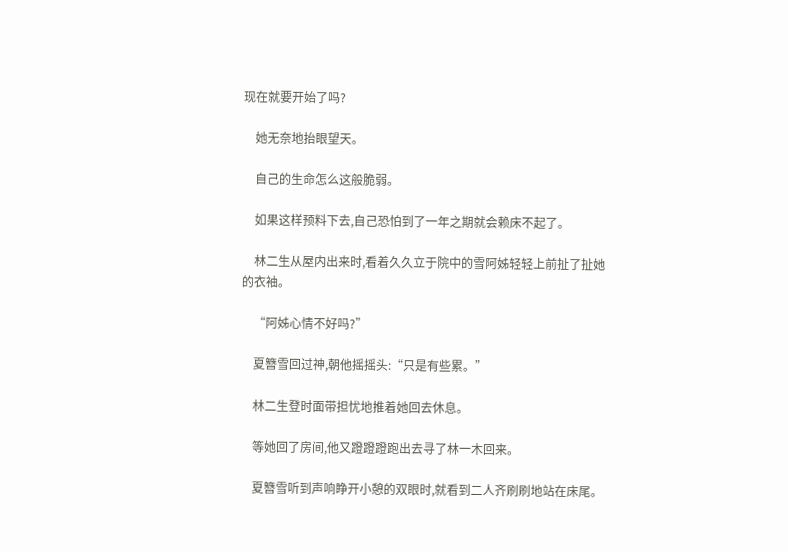现在就要开始了吗?

    她无奈地抬眼望天。

    自己的生命怎么这般脆弱。

    如果这样预料下去,自己恐怕到了一年之期就会赖床不起了。

    林二生从屋内出来时,看着久久立于院中的雪阿姊轻轻上前扯了扯她的衣袖。

    “阿姊心情不好吗?”

    夏簪雪回过神,朝他摇摇头:“只是有些累。”

    林二生登时面带担忧地推着她回去休息。

    等她回了房间,他又蹬蹬蹬跑出去寻了林一木回来。

    夏簪雪听到声响睁开小憩的双眼时,就看到二人齐刷刷地站在床尾。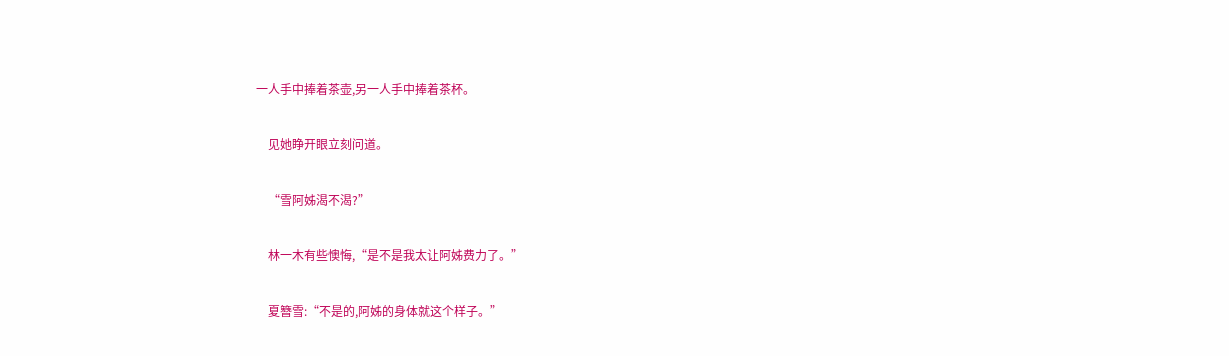一人手中捧着茶壶,另一人手中捧着茶杯。

    见她睁开眼立刻问道。

    “雪阿姊渴不渴?”

    林一木有些懊悔,“是不是我太让阿姊费力了。”

    夏簪雪:“不是的,阿姊的身体就这个样子。”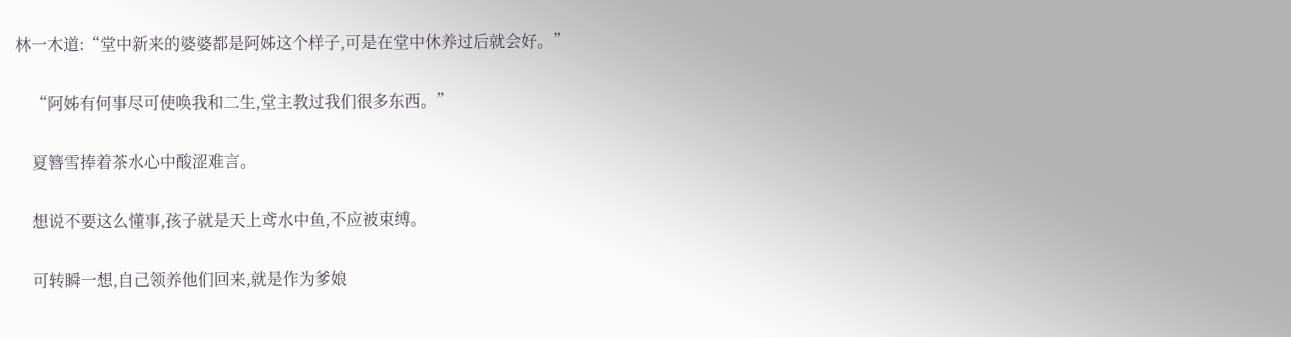林一木道:“堂中新来的婆婆都是阿姊这个样子,可是在堂中休养过后就会好。”

    “阿姊有何事尽可使唤我和二生,堂主教过我们很多东西。”

    夏簪雪捧着茶水心中酸涩难言。

    想说不要这么懂事,孩子就是天上鸢水中鱼,不应被束缚。

    可转瞬一想,自己领养他们回来,就是作为爹娘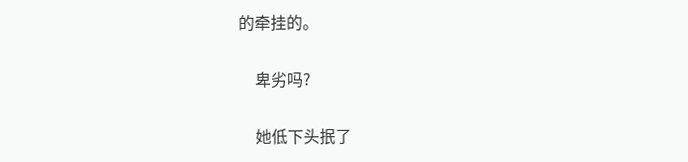的牵挂的。

    卑劣吗?

    她低下头抿了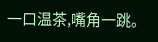一口温茶,嘴角一跳。